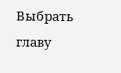Выбрать главу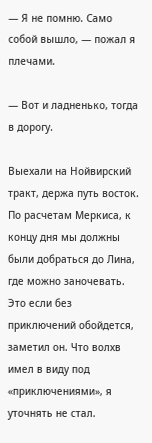— Я не помню. Само собой вышло, — пожал я плечами.

— Вот и ладненько, тогда в дорогу.

Выехали на Нойвирский тракт, держа путь восток. По расчетам Меркиса, к концу дня мы должны были добраться до Лина, где можно заночевать. Это если без приключений обойдется, заметил он. Что волхв имел в виду под «приключениями», я уточнять не стал.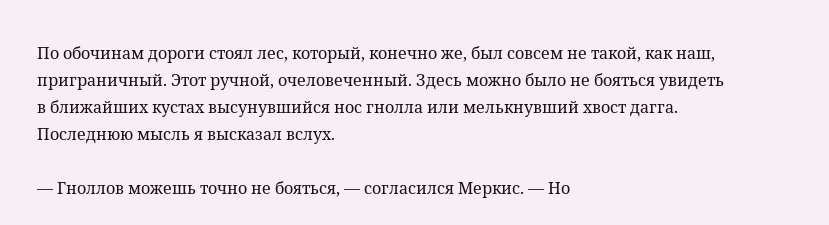По обочинам дороги стоял лес, который, конечно же, был совсем не такой, как наш, приграничный. Этот ручной, очеловеченный. Здесь можно было не бояться увидеть в ближайших кустах высунувшийся нос гнолла или мелькнувший хвост дагга. Последнюю мысль я высказал вслух.

— Гноллов можешь точно не бояться, — согласился Меркис. — Но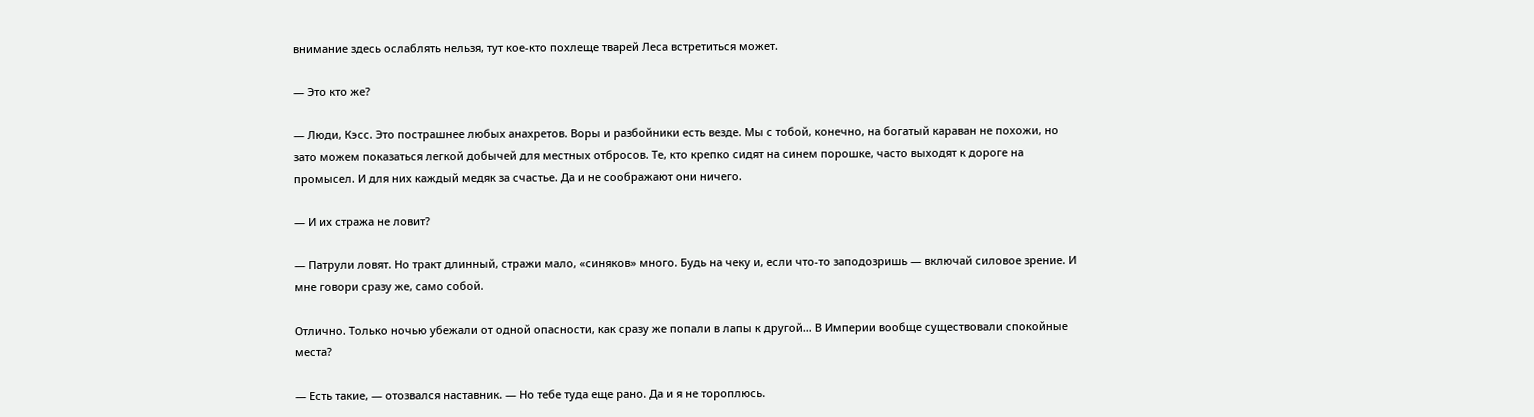внимание здесь ослаблять нельзя, тут кое-кто похлеще тварей Леса встретиться может.

— Это кто же?

— Люди, Кэсс. Это пострашнее любых анахретов. Воры и разбойники есть везде. Мы с тобой, конечно, на богатый караван не похожи, но зато можем показаться легкой добычей для местных отбросов. Те, кто крепко сидят на синем порошке, часто выходят к дороге на промысел. И для них каждый медяк за счастье. Да и не соображают они ничего.

— И их стража не ловит?

— Патрули ловят. Но тракт длинный, стражи мало, «синяков» много. Будь на чеку и, если что-то заподозришь — включай силовое зрение. И мне говори сразу же, само собой.

Отлично. Только ночью убежали от одной опасности, как сразу же попали в лапы к другой… В Империи вообще существовали спокойные места?

— Есть такие, — отозвался наставник. — Но тебе туда еще рано. Да и я не тороплюсь.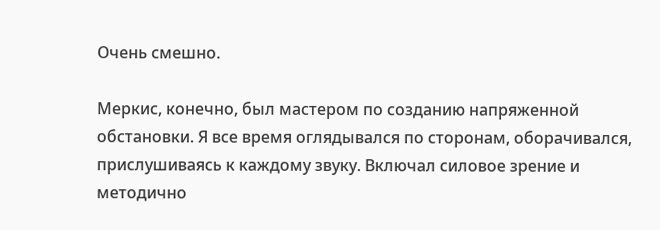Очень смешно.

Меркис, конечно, был мастером по созданию напряженной обстановки. Я все время оглядывался по сторонам, оборачивался, прислушиваясь к каждому звуку. Включал силовое зрение и методично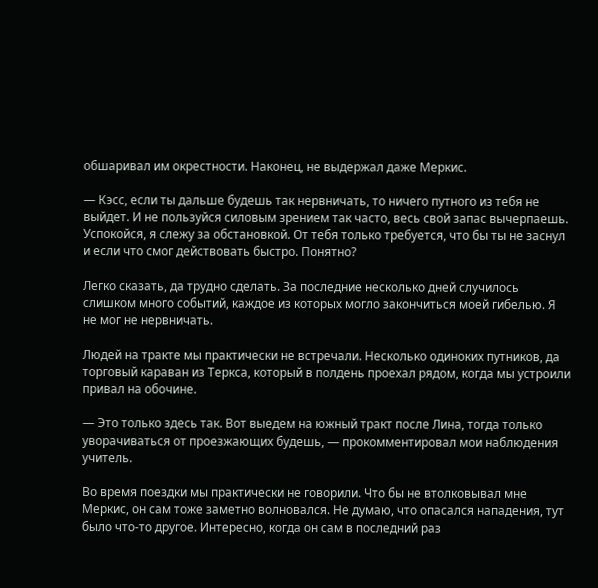обшаривал им окрестности. Наконец, не выдержал даже Меркис.

— Кэсс, если ты дальше будешь так нервничать, то ничего путного из тебя не выйдет. И не пользуйся силовым зрением так часто, весь свой запас вычерпаешь. Успокойся, я слежу за обстановкой. От тебя только требуется, что бы ты не заснул и если что смог действовать быстро. Понятно?

Легко сказать, да трудно сделать. За последние несколько дней случилось слишком много событий, каждое из которых могло закончиться моей гибелью. Я не мог не нервничать.

Людей на тракте мы практически не встречали. Несколько одиноких путников, да торговый караван из Теркса, который в полдень проехал рядом, когда мы устроили привал на обочине.

— Это только здесь так. Вот выедем на южный тракт после Лина, тогда только уворачиваться от проезжающих будешь, — прокомментировал мои наблюдения учитель.

Во время поездки мы практически не говорили. Что бы не втолковывал мне Меркис, он сам тоже заметно волновался. Не думаю, что опасался нападения, тут было что-то другое. Интересно, когда он сам в последний раз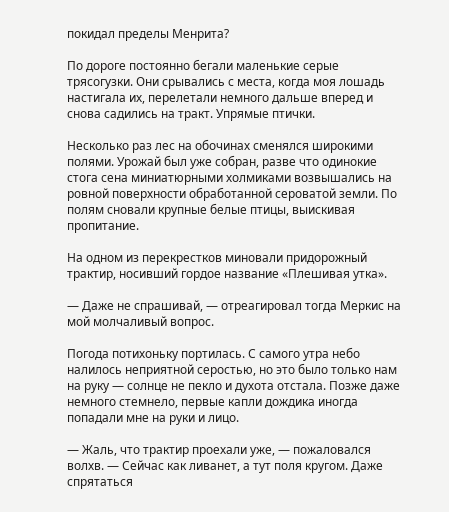покидал пределы Менрита?

По дороге постоянно бегали маленькие серые трясогузки. Они срывались с места, когда моя лошадь настигала их, перелетали немного дальше вперед и снова садились на тракт. Упрямые птички.

Несколько раз лес на обочинах сменялся широкими полями. Урожай был уже собран, разве что одинокие стога сена миниатюрными холмиками возвышались на ровной поверхности обработанной сероватой земли. По полям сновали крупные белые птицы, выискивая пропитание.

На одном из перекрестков миновали придорожный трактир, носивший гордое название «Плешивая утка».

— Даже не спрашивай, — отреагировал тогда Меркис на мой молчаливый вопрос.

Погода потихоньку портилась. С самого утра небо налилось неприятной серостью, но это было только нам на руку — солнце не пекло и духота отстала. Позже даже немного стемнело, первые капли дождика иногда попадали мне на руки и лицо.

— Жаль, что трактир проехали уже, — пожаловался волхв. — Сейчас как ливанет, а тут поля кругом. Даже спрятаться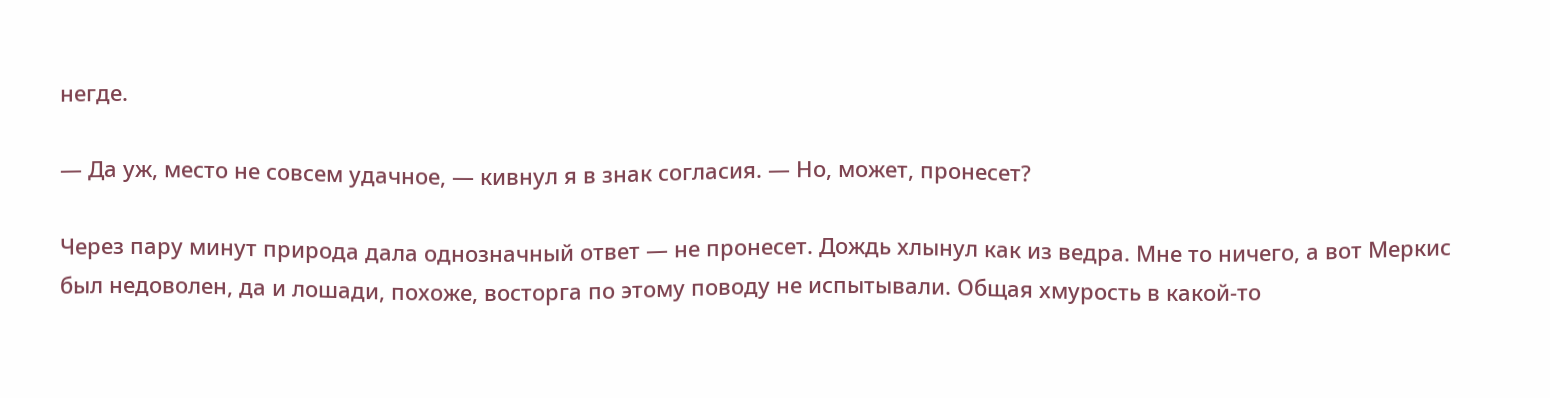негде.

— Да уж, место не совсем удачное, — кивнул я в знак согласия. — Но, может, пронесет?

Через пару минут природа дала однозначный ответ — не пронесет. Дождь хлынул как из ведра. Мне то ничего, а вот Меркис был недоволен, да и лошади, похоже, восторга по этому поводу не испытывали. Общая хмурость в какой-то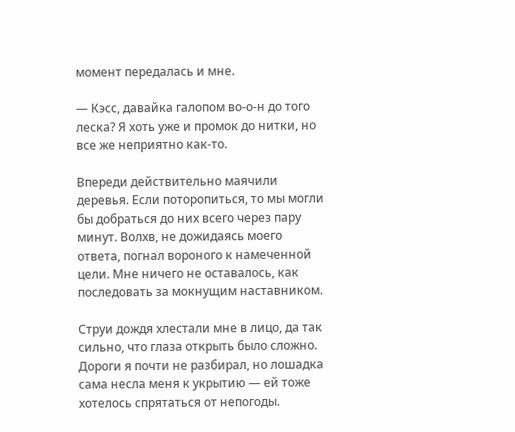момент передалась и мне.

— Кэсс, давайка галопом во-о-н до того леска? Я хоть уже и промок до нитки, но все же неприятно как-то.

Впереди действительно маячили деревья. Если поторопиться, то мы могли бы добраться до них всего через пару минут. Волхв, не дожидаясь моего ответа, погнал вороного к намеченной цели. Мне ничего не оставалось, как последовать за мокнущим наставником.

Струи дождя хлестали мне в лицо, да так сильно, что глаза открыть было сложно. Дороги я почти не разбирал, но лошадка сама несла меня к укрытию — ей тоже хотелось спрятаться от непогоды.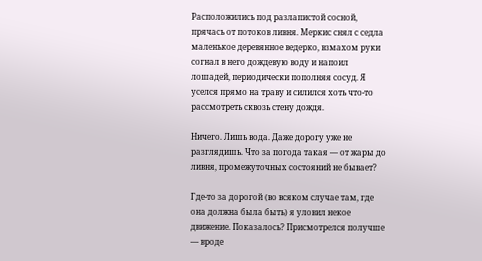Расположились под разлапистой сосной, прячась от потоков ливня. Меркис снял с седла маленькое деревянное ведерко, взмахом руки согнал в него дождевую воду и напоил лошадей, периодически пополняя сосуд. Я уселся прямо на траву и силился хоть что-то рассмотреть сквозь стену дождя.

Ничего. Лишь вода. Даже дорогу уже не разглядишь. Что за погода такая — от жары до ливня, промежуточных состояний не бывает?

Где-то за дорогой (во всяком случае там, где она должна была быть) я уловил некое движение. Показалось? Присмотрелся получше — вроде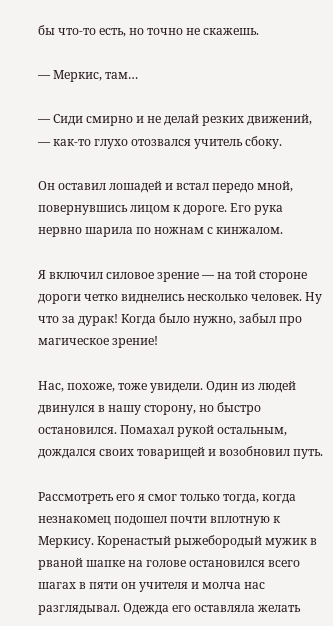бы что-то есть, но точно не скажешь.

— Меркис, там…

— Сиди смирно и не делай резких движений, — как-то глухо отозвался учитель сбоку.

Он оставил лошадей и встал передо мной, повернувшись лицом к дороге. Его рука нервно шарила по ножнам с кинжалом.

Я включил силовое зрение — на той стороне дороги четко виднелись несколько человек. Ну что за дурак! Когда было нужно, забыл про магическое зрение!

Нас, похоже, тоже увидели. Один из людей двинулся в нашу сторону, но быстро остановился. Помахал рукой остальным, дождался своих товарищей и возобновил путь.

Рассмотреть его я смог только тогда, когда незнакомец подошел почти вплотную к Меркису. Коренастый рыжебородый мужик в рваной шапке на голове остановился всего шагах в пяти он учителя и молча нас разглядывал. Одежда его оставляла желать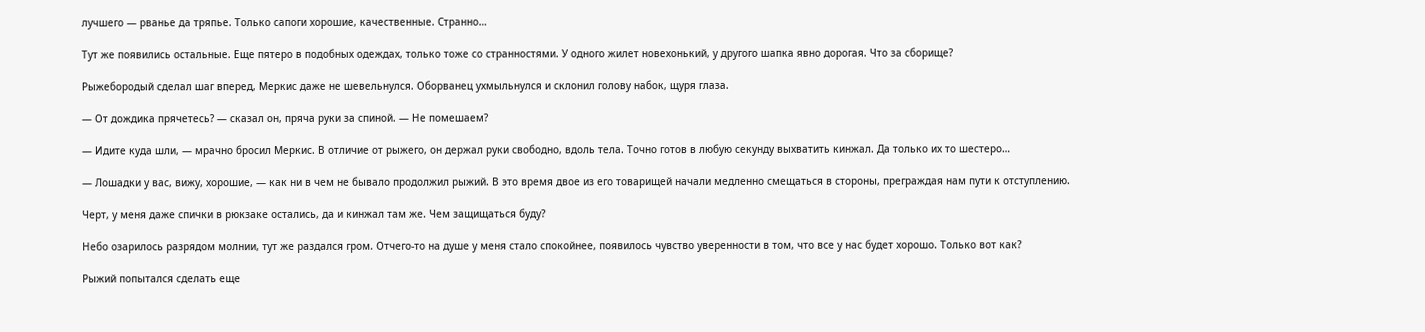лучшего — рванье да тряпье. Только сапоги хорошие, качественные. Странно…

Тут же появились остальные. Еще пятеро в подобных одеждах, только тоже со странностями. У одного жилет новехонький, у другого шапка явно дорогая. Что за сборище?

Рыжебородый сделал шаг вперед, Меркис даже не шевельнулся. Оборванец ухмыльнулся и склонил голову набок, щуря глаза.

— От дождика прячетесь? — сказал он, пряча руки за спиной. — Не помешаем?

— Идите куда шли, — мрачно бросил Меркис. В отличие от рыжего, он держал руки свободно, вдоль тела. Точно готов в любую секунду выхватить кинжал. Да только их то шестеро…

— Лошадки у вас, вижу, хорошие, — как ни в чем не бывало продолжил рыжий. В это время двое из его товарищей начали медленно смещаться в стороны, преграждая нам пути к отступлению.

Черт, у меня даже спички в рюкзаке остались, да и кинжал там же. Чем защищаться буду?

Небо озарилось разрядом молнии, тут же раздался гром. Отчего-то на душе у меня стало спокойнее, появилось чувство уверенности в том, что все у нас будет хорошо. Только вот как?

Рыжий попытался сделать еще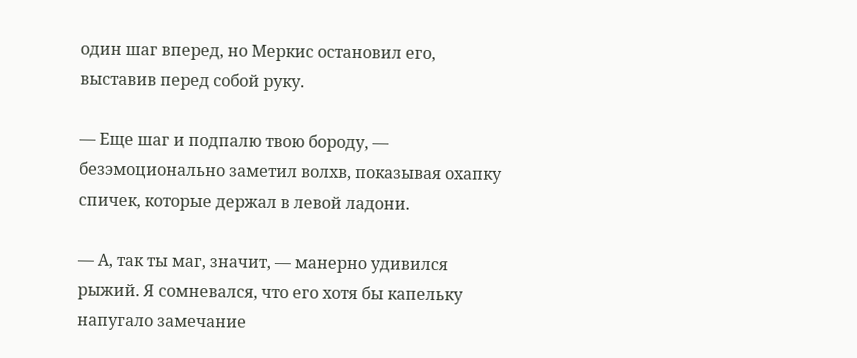один шаг вперед, но Меркис остановил его, выставив перед собой руку.

— Еще шаг и подпалю твою бороду, — безэмоционально заметил волхв, показывая охапку спичек, которые держал в левой ладони.

— А, так ты маг, значит, — манерно удивился рыжий. Я сомневался, что его хотя бы капельку напугало замечание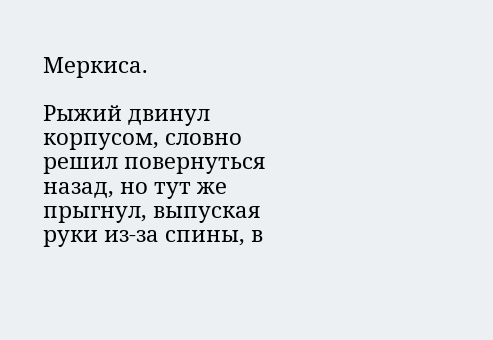Меркиса.

Рыжий двинул корпусом, словно решил повернуться назад, но тут же прыгнул, выпуская руки из-за спины, в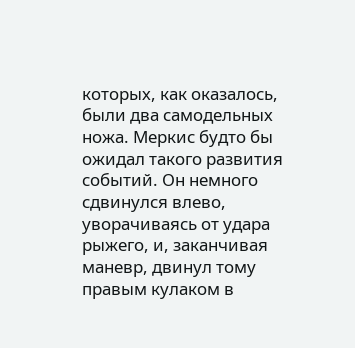которых, как оказалось, были два самодельных ножа. Меркис будто бы ожидал такого развития событий. Он немного сдвинулся влево, уворачиваясь от удара рыжего, и, заканчивая маневр, двинул тому правым кулаком в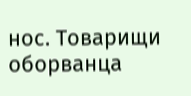нос. Товарищи оборванца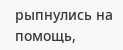рыпнулись на помощь,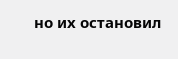но их остановил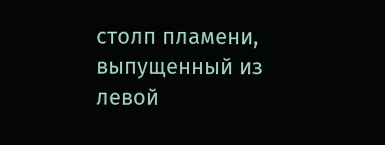столп пламени, выпущенный из левой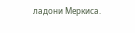ладони Меркиса.